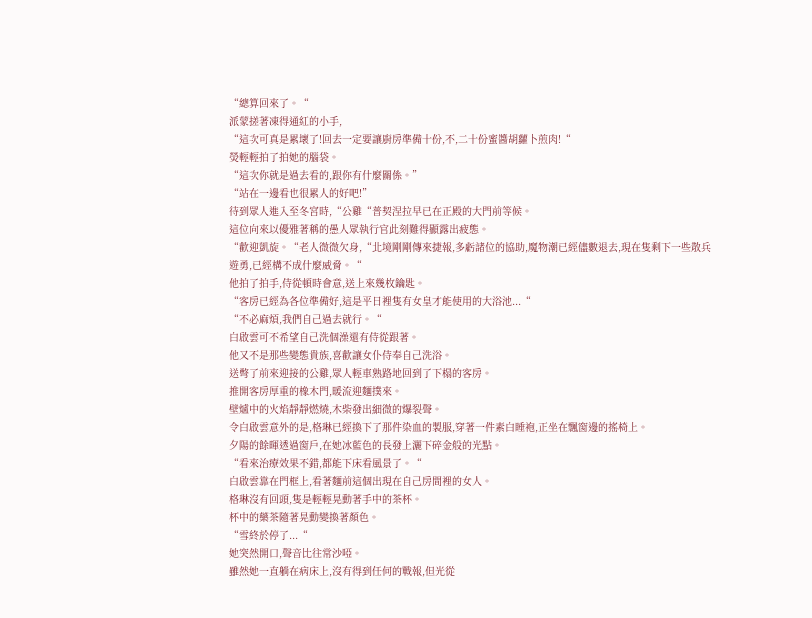“總算回來了。“
派蒙搓著凍得通紅的小手,
“這次可真是累壞了!回去一定要讓廚房準備十份,不,二十份蜜醬胡蘿卜煎肉!“
熒輕輕拍了拍她的腦袋。
“這次你就是過去看的,跟你有什麼關係。”
“站在一邊看也很累人的好吧!”
待到眾人進入至冬宮時,“公雞“普契涅拉早已在正殿的大門前等候。
這位向來以優雅著稱的愚人眾執行官此刻難得顯露出疲態。
“歡迎凱旋。“老人微微欠身,“北境剛剛傳來捷報,多虧諸位的協助,魔物潮已經儘數退去,現在隻剩下一些散兵遊勇,已經構不成什麼威脅。“
他拍了拍手,侍從頓時會意,送上來幾枚鑰匙。
“客房已經為各位準備好,這是平日裡隻有女皇才能使用的大浴池...“
“不必麻煩,我們自己過去就行。“
白啟雲可不希望自己洗個澡還有侍從跟著。
他又不是那些變態貴族,喜歡讓女仆侍奉自己洗浴。
送彆了前來迎接的公雞,眾人輕車熟路地回到了下榻的客房。
推開客房厚重的橡木門,暖流迎麵撲來。
壁爐中的火焰靜靜燃燒,木柴發出細微的爆裂聲。
令白啟雲意外的是,格琳已經換下了那件染血的製服,穿著一件素白睡袍,正坐在飄窗邊的搖椅上。
夕陽的餘暉透過窗戶,在她冰藍色的長發上灑下碎金般的光點。
“看來治療效果不錯,都能下床看風景了。“
白啟雲靠在門框上,看著麵前這個出現在自己房間裡的女人。
格琳沒有回頭,隻是輕輕晃動著手中的茶杯。
杯中的藥茶隨著晃動變換著顏色。
“雪終於停了...“
她突然開口,聲音比往常沙啞。
雖然她一直躺在病床上,沒有得到任何的戰報,但光從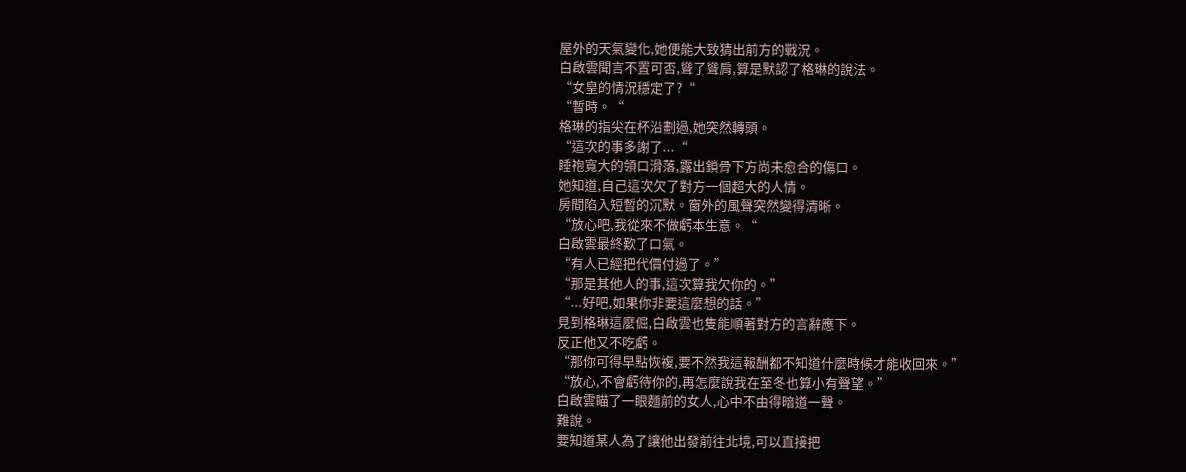屋外的天氣變化,她便能大致猜出前方的戰況。
白啟雲聞言不置可否,聳了聳肩,算是默認了格琳的說法。
“女皇的情況穩定了?“
“暫時。“
格琳的指尖在杯沿劃過,她突然轉頭。
“這次的事多謝了...“
睡袍寬大的領口滑落,露出鎖骨下方尚未愈合的傷口。
她知道,自己這次欠了對方一個超大的人情。
房間陷入短暫的沉默。窗外的風聲突然變得清晰。
“放心吧,我從來不做虧本生意。“
白啟雲最終歎了口氣。
“有人已經把代價付過了。”
“那是其他人的事,這次算我欠你的。”
“...好吧,如果你非要這麼想的話。”
見到格琳這麼倔,白啟雲也隻能順著對方的言辭應下。
反正他又不吃虧。
“那你可得早點恢複,要不然我這報酬都不知道什麼時候才能收回來。”
“放心,不會虧待你的,再怎麼說我在至冬也算小有聲望。”
白啟雲瞄了一眼麵前的女人,心中不由得暗道一聲。
難說。
要知道某人為了讓他出發前往北境,可以直接把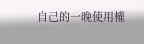自己的一晚使用權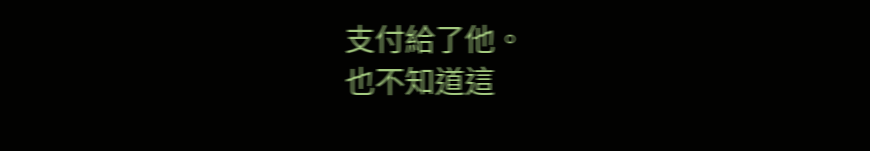支付給了他。
也不知道這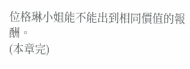位格琳小姐能不能出到相同價值的報酬。
(本章完)